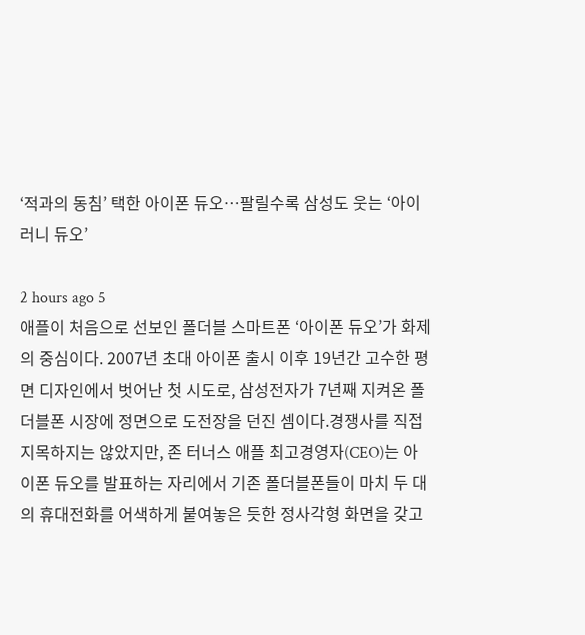‘적과의 동침’ 택한 아이폰 듀오…팔릴수록 삼성도 웃는 ‘아이러니 듀오’

2 hours ago 5
애플이 처음으로 선보인 폴더블 스마트폰 ‘아이폰 듀오’가 화제의 중심이다. 2007년 초대 아이폰 출시 이후 19년간 고수한 평면 디자인에서 벗어난 첫 시도로, 삼성전자가 7년째 지켜온 폴더블폰 시장에 정면으로 도전장을 던진 셈이다.경쟁사를 직접 지목하지는 않았지만, 존 터너스 애플 최고경영자(CEO)는 아이폰 듀오를 발표하는 자리에서 기존 폴더블폰들이 마치 두 대의 휴대전화를 어색하게 붙여놓은 듯한 정사각형 화면을 갖고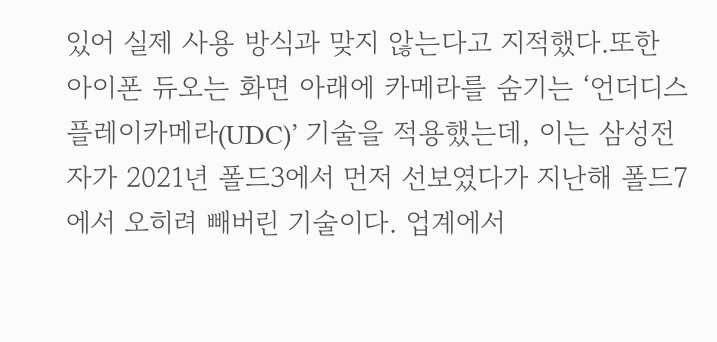있어 실제 사용 방식과 맞지 않는다고 지적했다.또한 아이폰 듀오는 화면 아래에 카메라를 숨기는 ‘언더디스플레이카메라(UDC)’ 기술을 적용했는데, 이는 삼성전자가 2021년 폴드3에서 먼저 선보였다가 지난해 폴드7에서 오히려 빼버린 기술이다. 업계에서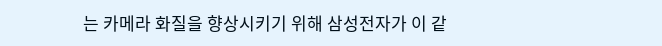는 카메라 화질을 향상시키기 위해 삼성전자가 이 같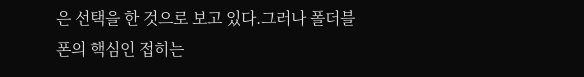은 선택을 한 것으로 보고 있다.그러나 폴더블폰의 핵심인 접히는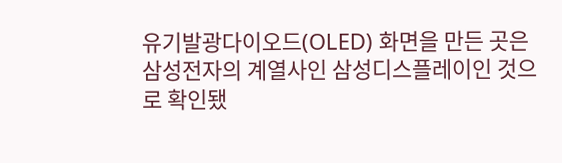유기발광다이오드(OLED) 화면을 만든 곳은 삼성전자의 계열사인 삼성디스플레이인 것으로 확인됐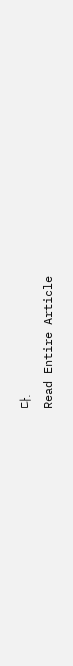다.
Read Entire Article